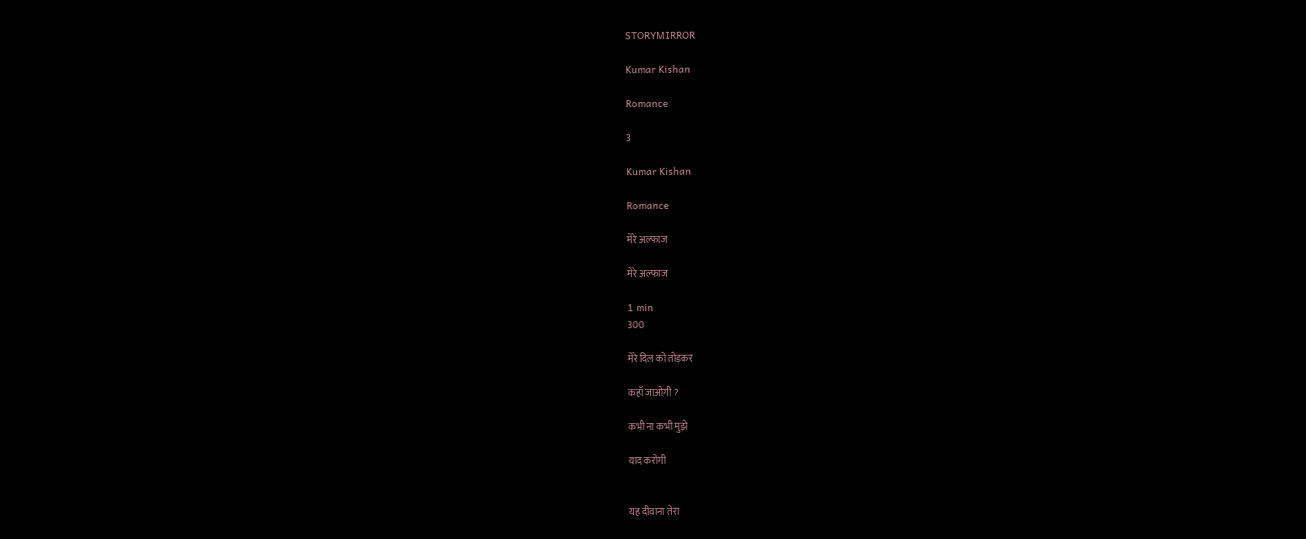STORYMIRROR

Kumar Kishan

Romance

3

Kumar Kishan

Romance

मेरे अल्फाज

मेरे अल्फाज

1 min
300

मेरे दिल को तोड़कर

कहाँ जाओगी ?

कभी ना कभी मुझे

याद करोगी


यह दीवाना तेरा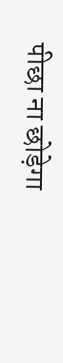पीछा ना छोड़ेगा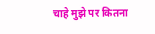चाहे मुझे पर कितना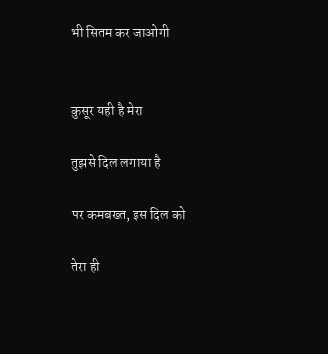भी सितम कर जाओगी


कुसूर यही है मेरा

तुझसे दिल लगाया है

पर कमबख्त, इस दिल को

तेरा ही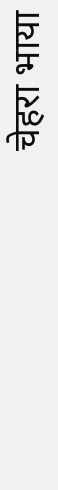चेहरा भाया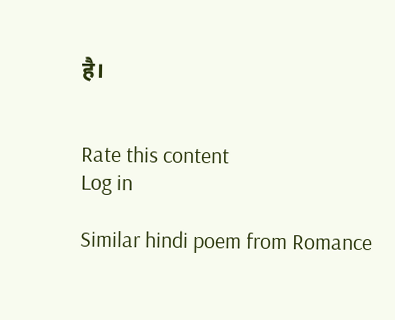है।


Rate this content
Log in

Similar hindi poem from Romance